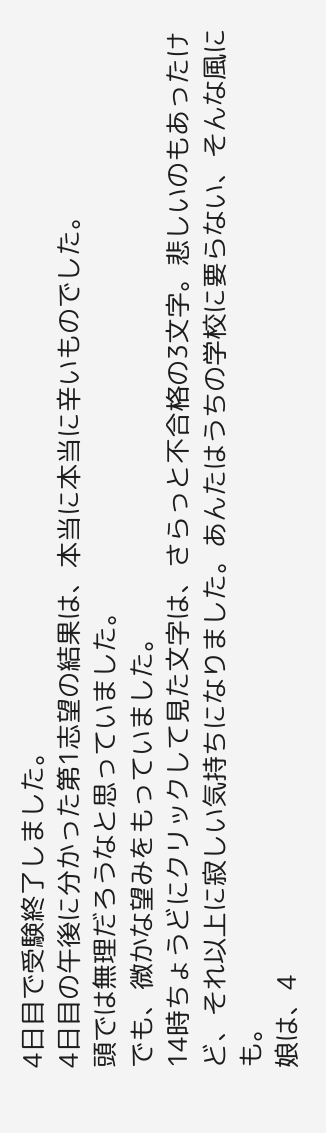4日目で受験終了しました。
4日目の午後に分かった第1志望の結果は、本当に本当に辛いものでした。
頭では無理だろうなと思っていました。
でも、微かな望みをもっていました。
14時ちょうどにクリックして見た文字は、さらっと不合格の3文字。悲しいのもあったけど、それ以上に寂しい気持ちになりました。あんたはうちの学校に要らない、そんな風にも。
娘は、4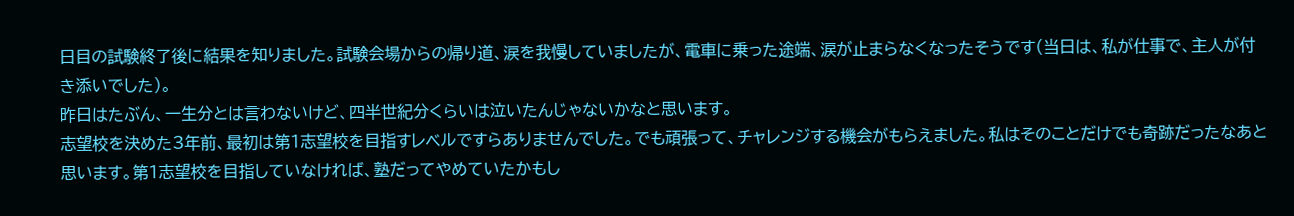日目の試験終了後に結果を知りました。試験会場からの帰り道、涙を我慢していましたが、電車に乗った途端、涙が止まらなくなったそうです(当日は、私が仕事で、主人が付き添いでした)。
昨日はたぶん、一生分とは言わないけど、四半世紀分くらいは泣いたんじゃないかなと思います。
志望校を決めた3年前、最初は第1志望校を目指すレベルですらありませんでした。でも頑張って、チャレンジする機会がもらえました。私はそのことだけでも奇跡だったなあと思います。第1志望校を目指していなければ、塾だってやめていたかもし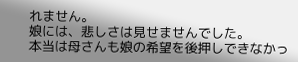れません。
娘には、悲しさは見せませんでした。
本当は母さんも娘の希望を後押しできなかっ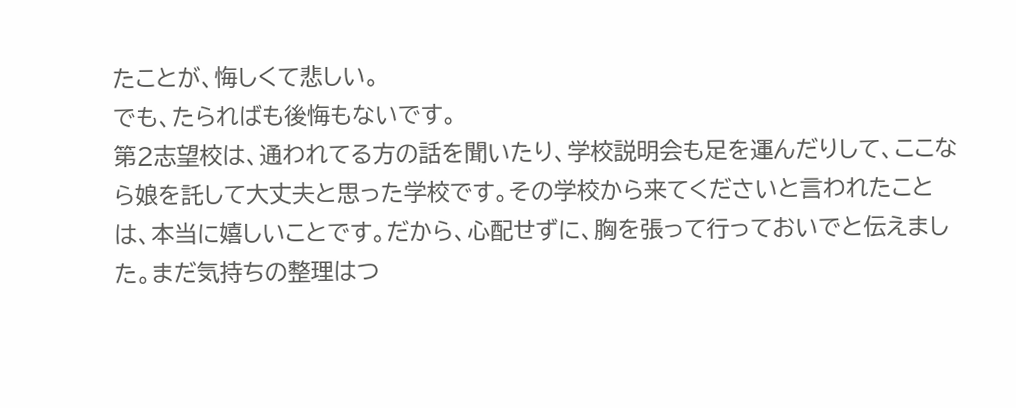たことが、悔しくて悲しい。
でも、たらればも後悔もないです。
第2志望校は、通われてる方の話を聞いたり、学校説明会も足を運んだりして、ここなら娘を託して大丈夫と思った学校です。その学校から来てくださいと言われたことは、本当に嬉しいことです。だから、心配せずに、胸を張って行っておいでと伝えました。まだ気持ちの整理はつ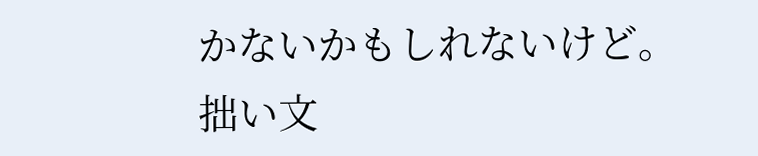かないかもしれないけど。
拙い文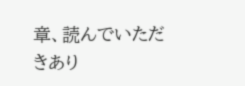章、読んでいただきあり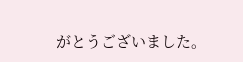がとうございました。